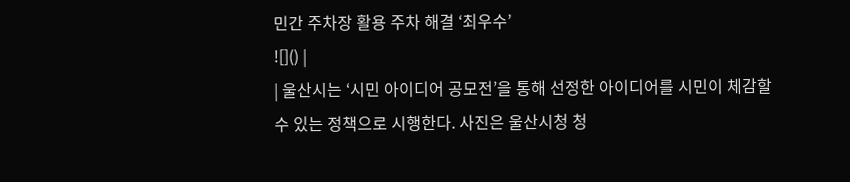민간 주차장 활용 주차 해결 ‘최우수’
![]() |
| 울산시는 ‘시민 아이디어 공모전’을 통해 선정한 아이디어를 시민이 체감할 수 있는 정책으로 시행한다. 사진은 울산시청 청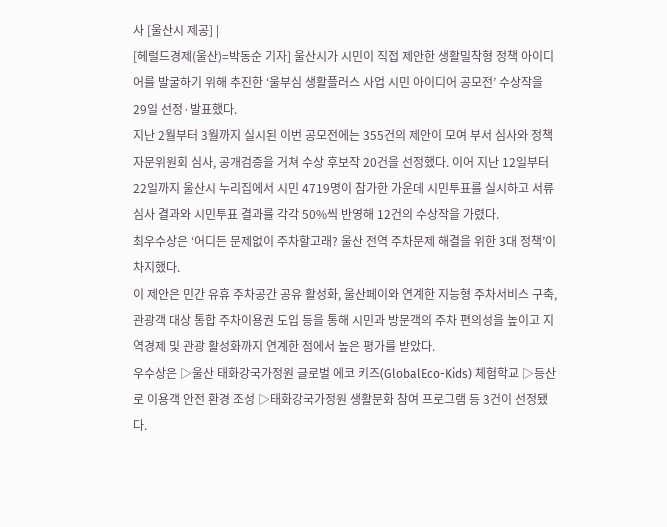사 [울산시 제공] |
[헤럴드경제(울산)=박동순 기자] 울산시가 시민이 직접 제안한 생활밀착형 정책 아이디어를 발굴하기 위해 추진한 ‘울부심 생활플러스 사업 시민 아이디어 공모전’ 수상작을 29일 선정·발표했다.
지난 2월부터 3월까지 실시된 이번 공모전에는 355건의 제안이 모여 부서 심사와 정책자문위원회 심사, 공개검증을 거쳐 수상 후보작 20건을 선정했다. 이어 지난 12일부터 22일까지 울산시 누리집에서 시민 4719명이 참가한 가운데 시민투표를 실시하고 서류심사 결과와 시민투표 결과를 각각 50%씩 반영해 12건의 수상작을 가렸다.
최우수상은 ‘어디든 문제없이 주차할고래? 울산 전역 주차문제 해결을 위한 3대 정책’이 차지했다.
이 제안은 민간 유휴 주차공간 공유 활성화, 울산페이와 연계한 지능형 주차서비스 구축, 관광객 대상 통합 주차이용권 도입 등을 통해 시민과 방문객의 주차 편의성을 높이고 지역경제 및 관광 활성화까지 연계한 점에서 높은 평가를 받았다.
우수상은 ▷울산 태화강국가정원 글로벌 에코 키즈(GlobalEco-Kids) 체험학교 ▷등산로 이용객 안전 환경 조성 ▷태화강국가정원 생활문화 참여 프로그램 등 3건이 선정됐다.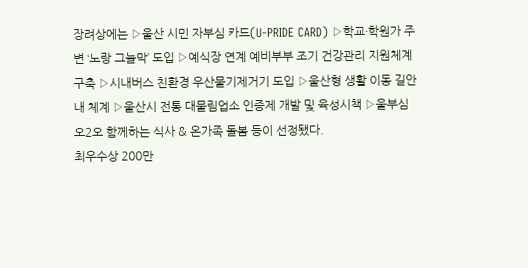장려상에는 ▷울산 시민 자부심 카드(U-PRIDE CARD) ▷학교·학원가 주변 ‘노랑 그늘막’ 도입 ▷예식장 연계 예비부부 조기 건강관리 지원체계 구축 ▷시내버스 친환경 우산물기제거기 도입 ▷울산형 생활 이동 길안내 체계 ▷울산시 전통 대물림업소 인증제 개발 및 육성시책 ▷울부심 오2오 함께하는 식사 & 온가족 돌봄 등이 선정됐다.
최우수상 200만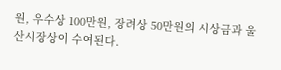원, 우수상 100만원, 장려상 50만원의 시상금과 울산시장상이 수여된다.